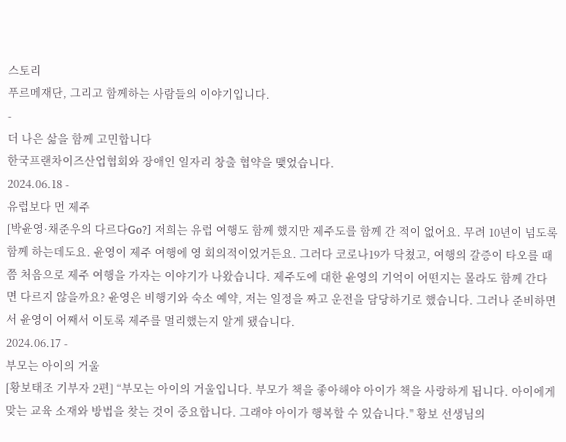스토리
푸르메재단, 그리고 함께하는 사람들의 이야기입니다.
-
더 나은 삶을 함께 고민합니다
한국프랜차이즈산업협회와 장애인 일자리 창출 협약을 맺었습니다.
2024.06.18 -
유럽보다 먼 제주
[박윤영·채준우의 다르다Go?] 저희는 유럽 여행도 함께 했지만 제주도를 함께 간 적이 없어요. 무려 10년이 넘도록 함께 하는데도요. 윤영이 제주 여행에 영 회의적이었거든요. 그러다 코로나19가 닥쳤고, 여행의 갈증이 타오를 때쯤 처음으로 제주 여행을 가자는 이야기가 나왔습니다. 제주도에 대한 윤영의 기억이 어떤지는 몰라도 함께 간다면 다르지 않을까요? 윤영은 비행기와 숙소 예약, 저는 일정을 짜고 운전을 담당하기로 했습니다. 그러나 준비하면서 윤영이 어째서 이토록 제주를 멀리했는지 알게 됐습니다.
2024.06.17 -
부모는 아이의 거울
[황보태조 기부자 2편] “부모는 아이의 거울입니다. 부모가 책을 좋아해야 아이가 책을 사랑하게 됩니다. 아이에게 맞는 교육 소재와 방법을 찾는 것이 중요합니다. 그래야 아이가 행복할 수 있습니다." 황보 선생님의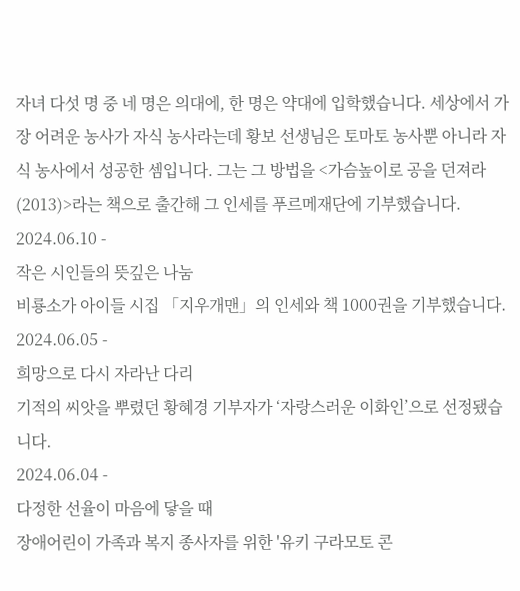자녀 다섯 명 중 네 명은 의대에, 한 명은 약대에 입학했습니다. 세상에서 가장 어려운 농사가 자식 농사라는데 황보 선생님은 토마토 농사뿐 아니라 자식 농사에서 성공한 셈입니다. 그는 그 방법을 <가슴높이로 공을 던져라(2013)>라는 책으로 출간해 그 인세를 푸르메재단에 기부했습니다.
2024.06.10 -
작은 시인들의 뜻깊은 나눔
비룡소가 아이들 시집 「지우개맨」의 인세와 책 1000권을 기부했습니다.
2024.06.05 -
희망으로 다시 자라난 다리
기적의 씨앗을 뿌렸던 황혜경 기부자가 ‘자랑스러운 이화인’으로 선정됐습니다.
2024.06.04 -
다정한 선율이 마음에 닿을 때
장애어린이 가족과 복지 종사자를 위한 '유키 구라모토 콘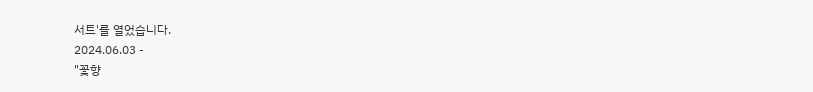서트'를 열었습니다.
2024.06.03 -
"꽃향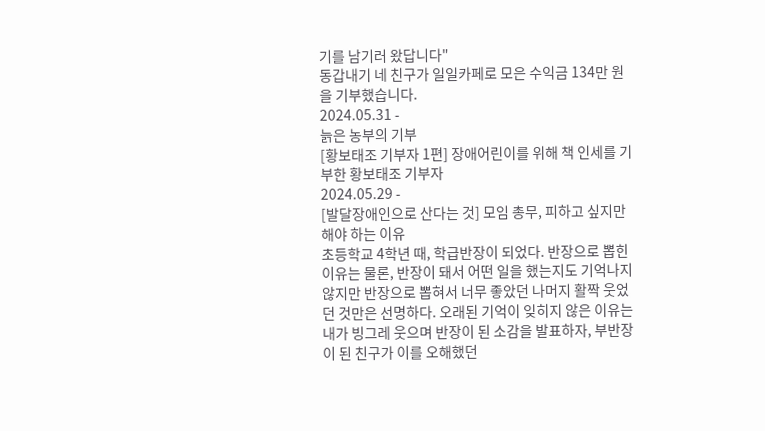기를 남기러 왔답니다"
동갑내기 네 친구가 일일카페로 모은 수익금 134만 원을 기부했습니다.
2024.05.31 -
늙은 농부의 기부
[황보태조 기부자 1편] 장애어린이를 위해 책 인세를 기부한 황보태조 기부자
2024.05.29 -
[발달장애인으로 산다는 것] 모임 총무, 피하고 싶지만 해야 하는 이유
초등학교 4학년 때, 학급반장이 되었다. 반장으로 뽑힌 이유는 물론, 반장이 돼서 어떤 일을 했는지도 기억나지 않지만 반장으로 뽑혀서 너무 좋았던 나머지 활짝 웃었던 것만은 선명하다. 오래된 기억이 잊히지 않은 이유는 내가 빙그레 웃으며 반장이 된 소감을 발표하자, 부반장이 된 친구가 이를 오해했던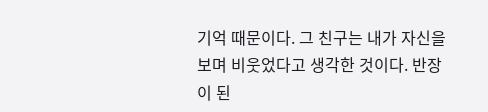기억 때문이다. 그 친구는 내가 자신을 보며 비웃었다고 생각한 것이다. 반장이 된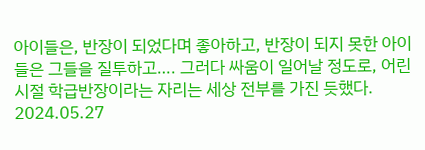아이들은, 반장이 되었다며 좋아하고, 반장이 되지 못한 아이들은 그들을 질투하고…. 그러다 싸움이 일어날 정도로, 어린 시절 학급반장이라는 자리는 세상 전부를 가진 듯했다.
2024.05.27